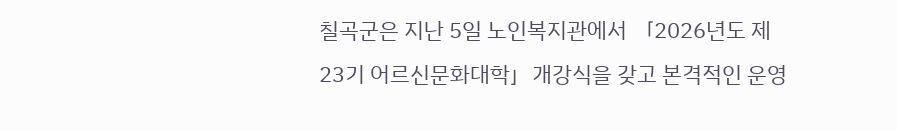칠곡군은 지난 5일 노인복지관에서 「2026년도 제23기 어르신문화대학」개강식을 갖고 본격적인 운영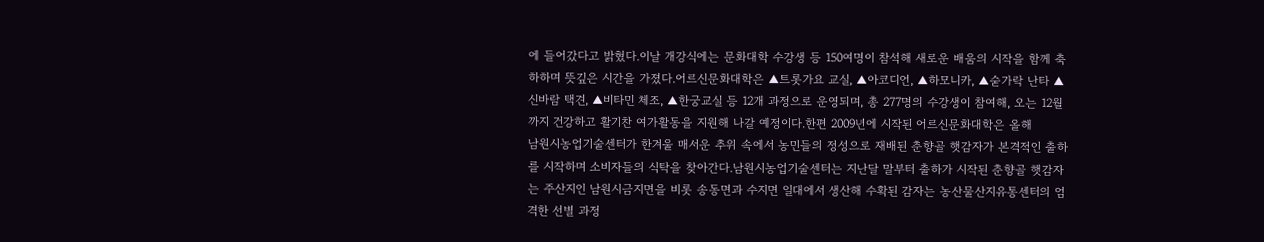에 들어갔다고 밝혔다.이날 개강식에는 문화대학 수강생 등 150여명이 참석해 새로운 배움의 시작을 함께 축하하며 뜻깊은 시간을 가졌다.어르신문화대학은 ▲트롯가요 교실, ▲아코디언, ▲하모니카, ▲숟가락 난타 ▲신바람 택견, ▲비타민 체조, ▲한궁교실 등 12개 과정으로 운영되며, 총 277명의 수강생이 참여해, 오는 12월까지 건강하고 활기찬 여가활동을 지원해 나갈 예정이다.한편 2009년에 시작된 어르신문화대학은 올해
남원시농업기술센터가 한겨울 매서운 추위 속에서 농민들의 정성으로 재배된 춘향골 햇감자가 본격적인 출하를 시작하며 소비자들의 식탁을 찾아간다.남원시농업기술센터는 지난달 말부터 출하가 시작된 춘향골 햇감자는 주산지인 남원시금지면을 비롯 송동면과 수지면 일대에서 생산해 수확된 감자는 농산물산지유통센터의 엄격한 선별 과정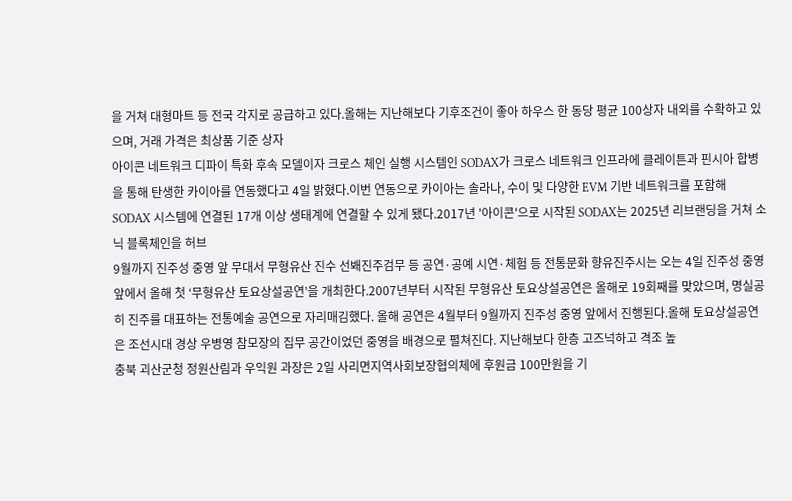을 거쳐 대형마트 등 전국 각지로 공급하고 있다.올해는 지난해보다 기후조건이 좋아 하우스 한 동당 평균 100상자 내외를 수확하고 있으며, 거래 가격은 최상품 기준 상자
아이콘 네트워크 디파이 특화 후속 모델이자 크로스 체인 실행 시스템인 SODAX가 크로스 네트워크 인프라에 클레이튼과 핀시아 합병을 통해 탄생한 카이아를 연동했다고 4일 밝혔다.이번 연동으로 카이아는 솔라나, 수이 및 다양한 EVM 기반 네트워크를 포함해 SODAX 시스템에 연결된 17개 이상 생태계에 연결할 수 있게 됐다.2017년 '아이콘'으로 시작된 SODAX는 2025년 리브랜딩을 거쳐 소닉 블록체인을 허브
9월까지 진주성 중영 앞 무대서 무형유산 진수 선봬진주검무 등 공연·공예 시연·체험 등 전통문화 향유진주시는 오는 4일 진주성 중영 앞에서 올해 첫 ‘무형유산 토요상설공연’을 개최한다.2007년부터 시작된 무형유산 토요상설공연은 올해로 19회째를 맞았으며, 명실공히 진주를 대표하는 전통예술 공연으로 자리매김했다. 올해 공연은 4월부터 9월까지 진주성 중영 앞에서 진행된다.올해 토요상설공연은 조선시대 경상 우병영 참모장의 집무 공간이었던 중영을 배경으로 펼쳐진다. 지난해보다 한층 고즈넉하고 격조 높
충북 괴산군청 정원산림과 우익원 과장은 2일 사리면지역사회보장협의체에 후원금 100만원을 기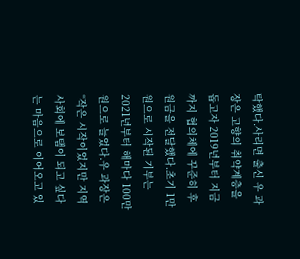탁했다.사리면 출신 우 과장은 고향의 취약계층을 돕고자 2019년부터 지금까지 협의체에 꾸준히 후원금을 전달했다.초기 1만원으로 시작된 기부는 2021년부터 해마다 100만원으로 늘었다.우 과장은 “작은 시작이었지만 지역사회에 보탬이 되고 싶다는 마음으로 이어오고 있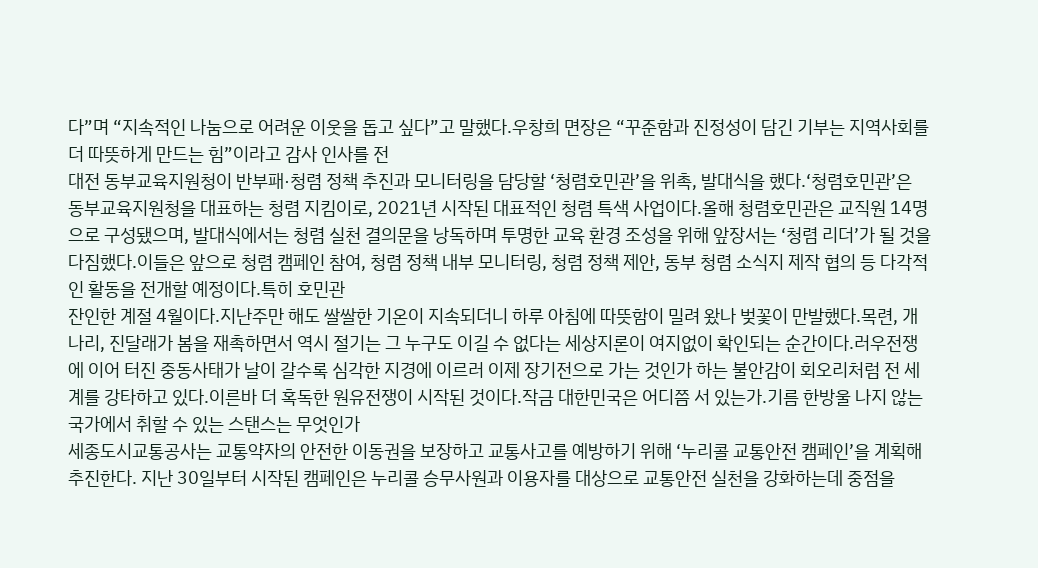다”며 “지속적인 나눔으로 어려운 이웃을 돕고 싶다”고 말했다.우창희 면장은 “꾸준함과 진정성이 담긴 기부는 지역사회를 더 따뜻하게 만드는 힘”이라고 감사 인사를 전
대전 동부교육지원청이 반부패·청렴 정책 추진과 모니터링을 담당할 ‘청렴호민관’을 위촉, 발대식을 했다.‘청렴호민관’은 동부교육지원청을 대표하는 청렴 지킴이로, 2021년 시작된 대표적인 청렴 특색 사업이다.올해 청렴호민관은 교직원 14명으로 구성됐으며, 발대식에서는 청렴 실천 결의문을 낭독하며 투명한 교육 환경 조성을 위해 앞장서는 ‘청렴 리더’가 될 것을 다짐했다.이들은 앞으로 청렴 캠페인 참여, 청렴 정책 내부 모니터링, 청렴 정책 제안, 동부 청렴 소식지 제작 협의 등 다각적인 활동을 전개할 예정이다.특히 호민관
잔인한 계절 4월이다.지난주만 해도 쌀쌀한 기온이 지속되더니 하루 아침에 따뜻함이 밀려 왔나 벚꽃이 만발했다.목련, 개나리, 진달래가 봄을 재촉하면서 역시 절기는 그 누구도 이길 수 없다는 세상지론이 여지없이 확인되는 순간이다.러우전쟁에 이어 터진 중동사태가 날이 갈수록 심각한 지경에 이르러 이제 장기전으로 가는 것인가 하는 불안감이 회오리처럼 전 세계를 강타하고 있다.이른바 더 혹독한 원유전쟁이 시작된 것이다.작금 대한민국은 어디쯤 서 있는가.기름 한방울 나지 않는 국가에서 취할 수 있는 스탠스는 무엇인가
세종도시교통공사는 교통약자의 안전한 이동권을 보장하고 교통사고를 예방하기 위해 ‘누리콜 교통안전 캠페인’을 계획해 추진한다. 지난 30일부터 시작된 캠페인은 누리콜 승무사원과 이용자를 대상으로 교통안전 실천을 강화하는데 중점을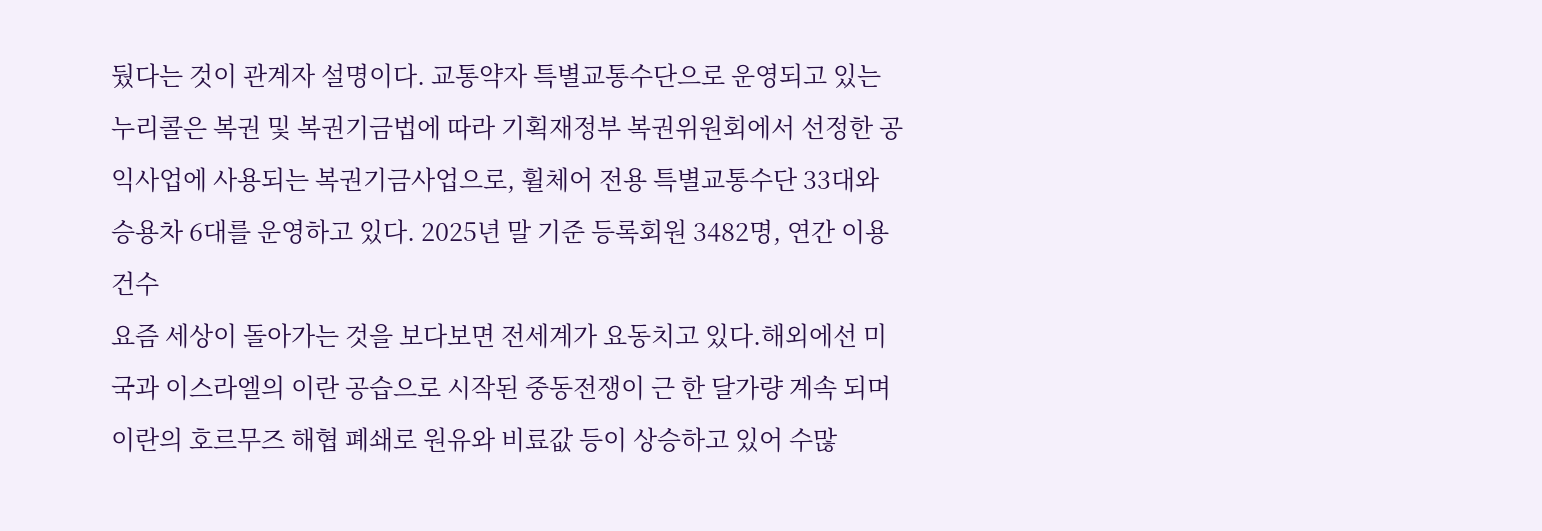뒀다는 것이 관계자 설명이다. 교통약자 특별교통수단으로 운영되고 있는 누리콜은 복권 및 복권기금법에 따라 기획재정부 복권위원회에서 선정한 공익사업에 사용되는 복권기금사업으로, 휠체어 전용 특별교통수단 33대와 승용차 6대를 운영하고 있다. 2025년 말 기준 등록회원 3482명, 연간 이용건수
요즘 세상이 돌아가는 것을 보다보면 전세계가 요동치고 있다.해외에선 미국과 이스라엘의 이란 공습으로 시작된 중동전쟁이 근 한 달가량 계속 되며 이란의 호르무즈 해협 폐쇄로 원유와 비료값 등이 상승하고 있어 수많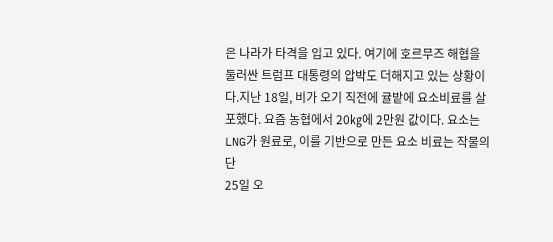은 나라가 타격을 입고 있다. 여기에 호르무즈 해협을 둘러싼 트럼프 대통령의 압박도 더해지고 있는 상황이다.지난 18일, 비가 오기 직전에 귤밭에 요소비료를 살포했다. 요즘 농협에서 20㎏에 2만원 값이다. 요소는 LNG가 원료로, 이를 기반으로 만든 요소 비료는 작물의 단
25일 오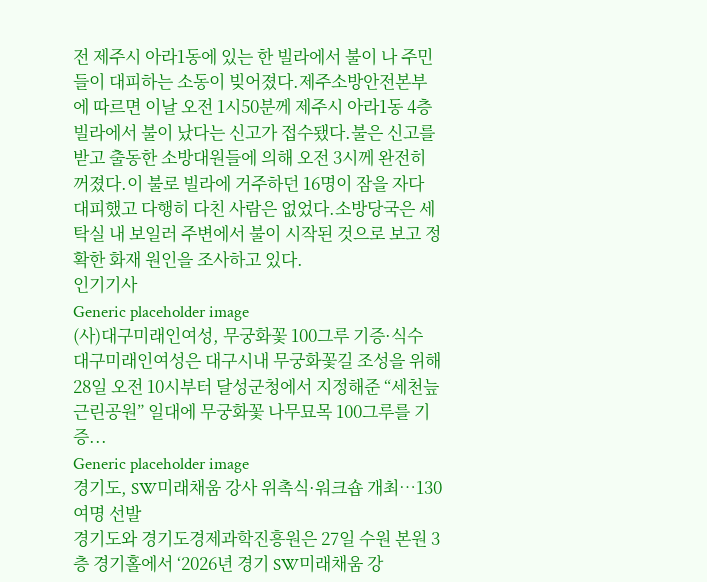전 제주시 아라1동에 있는 한 빌라에서 불이 나 주민들이 대피하는 소동이 빚어졌다.제주소방안전본부에 따르면 이날 오전 1시50분께 제주시 아라1동 4층 빌라에서 불이 났다는 신고가 접수됐다.불은 신고를 받고 출동한 소방대원들에 의해 오전 3시께 완전히 꺼졌다.이 불로 빌라에 거주하던 16명이 잠을 자다 대피했고 다행히 다친 사람은 없었다.소방당국은 세탁실 내 보일러 주변에서 불이 시작된 것으로 보고 정확한 화재 원인을 조사하고 있다.
인기기사
Generic placeholder image
(사)대구미래인여성, 무궁화꽃 100그루 기증·식수
대구미래인여성은 대구시내 무궁화꽃길 조성을 위해 28일 오전 10시부터 달성군청에서 지정해준 “세천늪 근린공원” 일대에 무궁화꽃 나무묘목 100그루를 기증...
Generic placeholder image
경기도, SW미래채움 강사 위촉식·워크숍 개최…130여명 선발
경기도와 경기도경제과학진흥원은 27일 수원 본원 3층 경기홀에서 ‘2026년 경기 SW미래채움 강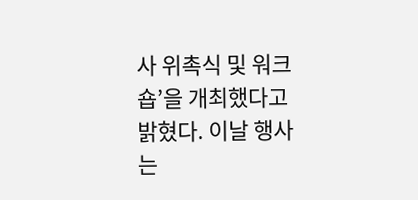사 위촉식 및 워크숍’을 개최했다고 밝혔다. 이날 행사는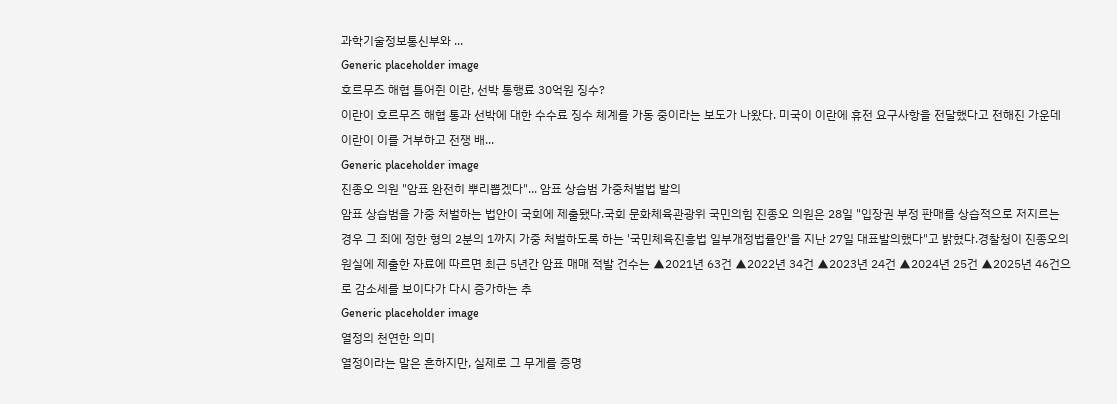과학기술정보통신부와 ...
Generic placeholder image
호르무즈 해협 틀어쥔 이란, 선박 통행료 30억원 징수?
이란이 호르무즈 해협 통과 선박에 대한 수수료 징수 체계를 가동 중이라는 보도가 나왔다. 미국이 이란에 휴전 요구사항을 전달했다고 전해진 가운데 이란이 이를 거부하고 전쟁 배...
Generic placeholder image
진종오 의원 "암표 완전히 뿌리뽑겠다"... 암표 상습범 가중처벌법 발의
암표 상습범을 가중 처벌하는 법안이 국회에 제출됐다.국회 문화체육관광위 국민의힘 진종오 의원은 28일 "입장권 부정 판매를 상습적으로 저지르는 경우 그 죄에 정한 형의 2분의 1까지 가중 처벌하도록 하는 '국민체육진흥법 일부개정법률안'을 지난 27일 대표발의했다"고 밝혔다.경찰청이 진종오의원실에 제출한 자료에 따르면 최근 5년간 암표 매매 적발 건수는 ▲2021년 63건 ▲2022년 34건 ▲2023년 24건 ▲2024년 25건 ▲2025년 46건으로 감소세를 보이다가 다시 증가하는 추
Generic placeholder image
열정의 천연한 의미
열정이라는 말은 흔하지만, 실제로 그 무게를 증명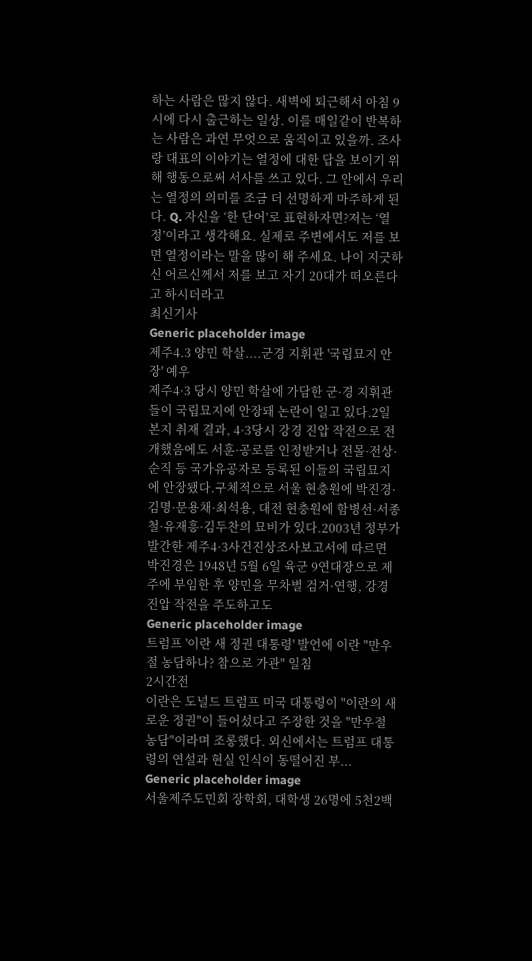하는 사람은 많지 않다. 새벽에 퇴근해서 아침 9시에 다시 출근하는 일상. 이를 매일같이 반복하는 사람은 과연 무엇으로 움직이고 있을까. 조사랑 대표의 이야기는 열정에 대한 답을 보이기 위해 행동으로써 서사를 쓰고 있다. 그 안에서 우리는 열정의 의미를 조금 더 선명하게 마주하게 된다. Q. 자신을 ‘한 단어’로 표현하자면?저는 ‘열정’이라고 생각해요. 실제로 주변에서도 저를 보면 열정이라는 말을 많이 해 주세요. 나이 지긋하신 어르신께서 저를 보고 자기 20대가 떠오른다고 하시더라고
최신기사
Generic placeholder image
제주4.3 양민 학살....군경 지휘관 '국립묘지 안장' 예우
제주4·3 당시 양민 학살에 가담한 군·경 지휘관들이 국립묘지에 안장돼 논란이 일고 있다.2일 본지 취재 결과, 4·3당시 강경 진압 작전으로 전개했음에도 서훈·공로를 인정받거나 전몰·전상·순직 등 국가유공자로 등록된 이들의 국립묘지에 안장됐다.구체적으로 서울 현충원에 박진경·김명·문용채·최석용, 대전 현충원에 함병선·서종철·유재흥·김두찬의 묘비가 있다.2003년 정부가 발간한 제주4·3사건진상조사보고서에 따르면 박진경은 1948년 5월 6일 육군 9연대장으로 제주에 부임한 후 양민을 무차별 검거·연행, 강경 진압 작전을 주도하고도
Generic placeholder image
트럼프 '이란 새 정권 대통령' 발언에 이란 "만우절 농담하나? 참으로 가관" 일침
2시간전
이란은 도널드 트럼프 미국 대통령이 "이란의 새로운 정권"이 들어섰다고 주장한 것을 "만우절 농담"이라며 조롱했다. 외신에서는 트럼프 대통령의 연설과 현실 인식이 동떨어진 부...
Generic placeholder image
서울제주도민회 장학회, 대학생 26명에 5천2백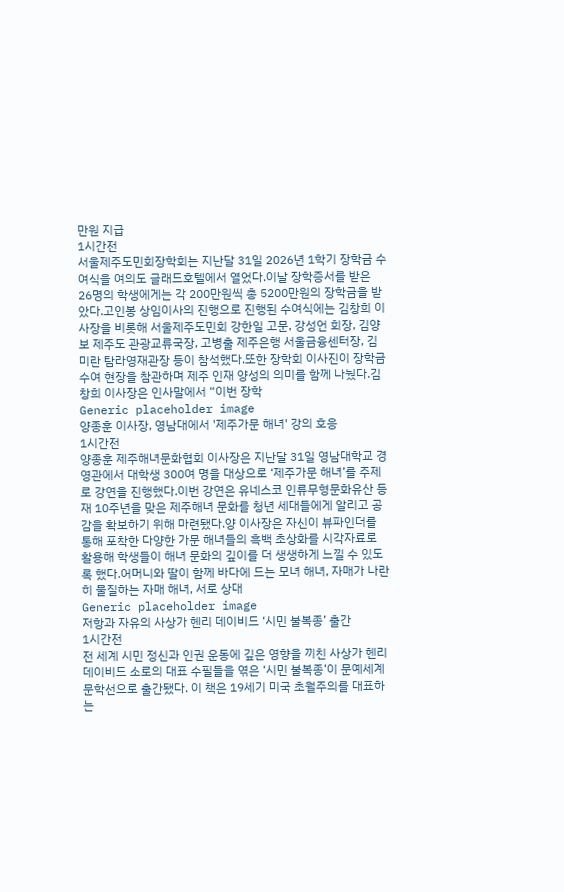만원 지급
1시간전
서울제주도민회장학회는 지난달 31일 2026년 1학기 장학금 수여식을 여의도 글래드호텔에서 열었다.이날 장학증서를 받은 26명의 학생에게는 각 200만원씩 총 5200만원의 장학금을 받았다.고인봉 상임이사의 진행으로 진행된 수여식에는 김창희 이사장을 비롯해 서울제주도민회 강한일 고문, 강성언 회장, 김양보 제주도 관광교류국장, 고병출 제주은행 서울금융센터장, 김미란 탐라영재관장 등이 참석했다.또한 장학회 이사진이 장학금 수여 현장을 참관하며 제주 인재 양성의 의미를 함께 나눴다.김창희 이사장은 인사말에서 “이번 장학
Generic placeholder image
양종훈 이사장, 영남대에서 '제주가문 해녀' 강의 호응
1시간전
양종훈 제주해녀문화협회 이사장은 지난달 31일 영남대학교 경영관에서 대학생 300여 명을 대상으로 ‘제주가문 해녀’를 주제로 강연을 진행했다.이번 강연은 유네스코 인류무형문화유산 등재 10주년을 맞은 제주해녀 문화를 청년 세대들에게 알리고 공감을 확보하기 위해 마련됐다.양 이사장은 자신이 뷰파인더를 통해 포착한 다양한 가문 해녀들의 흑백 초상화를 시각자료로 활용해 학생들이 해녀 문화의 깊이를 더 생생하게 느낄 수 있도록 했다.어머니와 딸이 함께 바다에 드는 모녀 해녀, 자매가 나란히 물질하는 자매 해녀, 서로 상대
Generic placeholder image
저항과 자유의 사상가 헨리 데이비드 ‘시민 불복종’ 출간
1시간전
전 세계 시민 정신과 인권 운동에 깊은 영향을 끼친 사상가 헨리 데이비드 소로의 대표 수필들을 엮은 ‘시민 불복종’이 문예세계문학선으로 출간됐다. 이 책은 19세기 미국 초월주의를 대표하는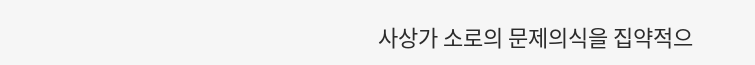사상가 소로의 문제의식을 집약적으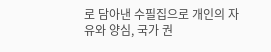로 담아낸 수필집으로 개인의 자유와 양심, 국가 권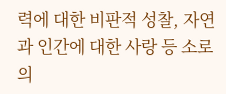력에 대한 비판적 성찰, 자연과 인간에 대한 사랑 등 소로의